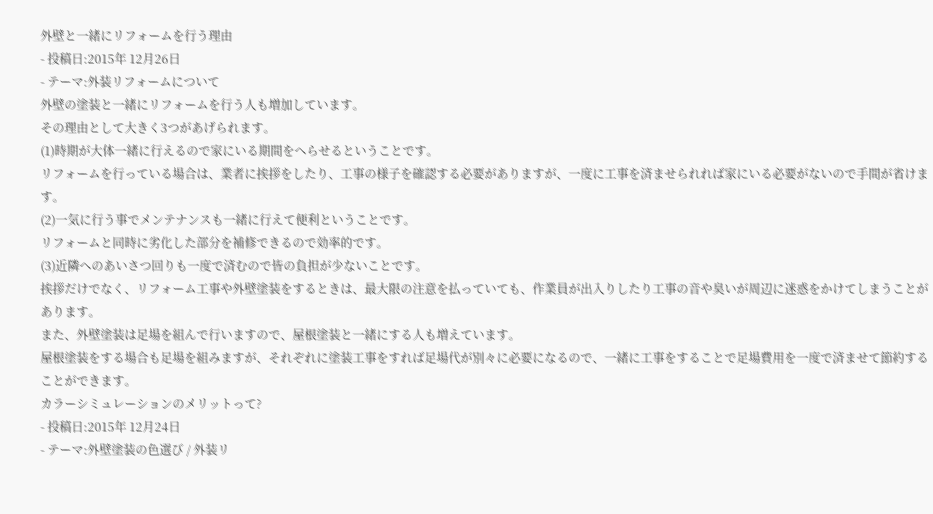外壁と一緒にリフォームを行う理由
- 投稿日:2015年 12月26日
- テーマ:外装リフォームについて
外壁の塗装と一緒にリフォームを行う人も増加しています。
その理由として大きく3つがあげられます。
(1)時期が大体一緒に行えるので家にいる期間をへらせるということです。
リフォームを行っている場合は、業者に挨拶をしたり、工事の様子を確認する必要がありますが、一度に工事を済ませられれば家にいる必要がないので手間が省けます。
(2)一気に行う事でメンテナンスも一緒に行えて便利ということです。
リフォームと同時に劣化した部分を補修できるので効率的です。
(3)近隣へのあいさつ回りも一度で済むので皆の負担が少ないことです。
挨拶だけでなく、リフォーム工事や外壁塗装をするときは、最大限の注意を払っていても、作業員が出入りしたり工事の音や臭いが周辺に迷惑をかけてしまうことがあります。
また、外壁塗装は足場を組んで行いますので、屋根塗装と一緒にする人も増えています。
屋根塗装をする場合も足場を組みますが、それぞれに塗装工事をすれば足場代が別々に必要になるので、一緒に工事をすることで足場費用を一度で済ませて節約することができます。
カラーシミュレーションのメリットって?
- 投稿日:2015年 12月24日
- テーマ:外壁塗装の色選び / 外装リ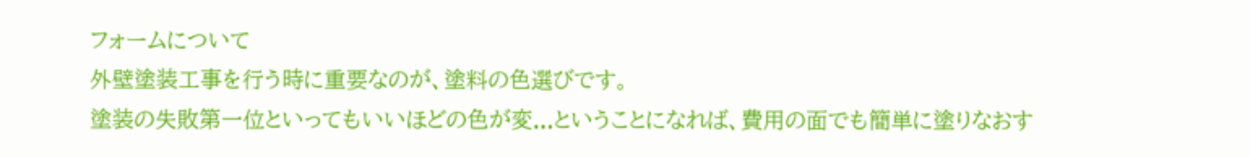フォームについて
外壁塗装工事を行う時に重要なのが、塗料の色選びです。
塗装の失敗第一位といってもいいほどの色が変...ということになれば、費用の面でも簡単に塗りなおす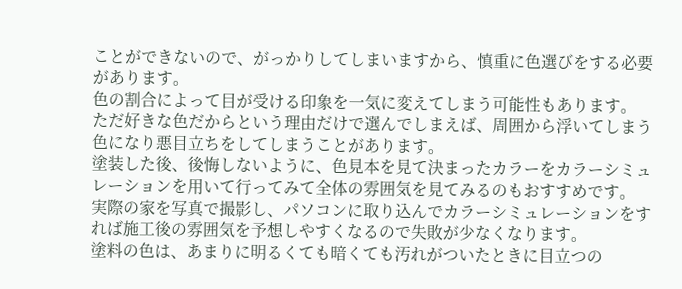ことができないので、がっかりしてしまいますから、慎重に色選びをする必要があります。
色の割合によって目が受ける印象を一気に変えてしまう可能性もあります。
ただ好きな色だからという理由だけで選んでしまえば、周囲から浮いてしまう色になり悪目立ちをしてしまうことがあります。
塗装した後、後悔しないように、色見本を見て決まったカラーをカラーシミュレーションを用いて行ってみて全体の雰囲気を見てみるのもおすすめです。
実際の家を写真で撮影し、パソコンに取り込んでカラーシミュレーションをすれば施工後の雰囲気を予想しやすくなるので失敗が少なくなります。
塗料の色は、あまりに明るくても暗くても汚れがついたときに目立つの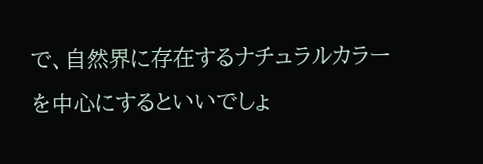で、自然界に存在するナチュラルカラーを中心にするといいでしょ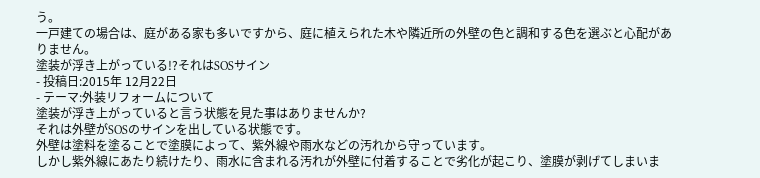う。
一戸建ての場合は、庭がある家も多いですから、庭に植えられた木や隣近所の外壁の色と調和する色を選ぶと心配がありません。
塗装が浮き上がっている!?それはSOSサイン
- 投稿日:2015年 12月22日
- テーマ:外装リフォームについて
塗装が浮き上がっていると言う状態を見た事はありませんか?
それは外壁がSOSのサインを出している状態です。
外壁は塗料を塗ることで塗膜によって、紫外線や雨水などの汚れから守っています。
しかし紫外線にあたり続けたり、雨水に含まれる汚れが外壁に付着することで劣化が起こり、塗膜が剥げてしまいま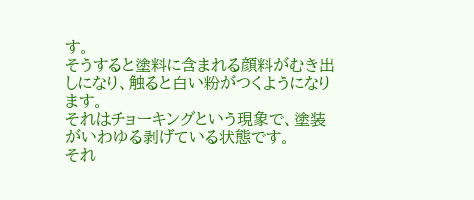す。
そうすると塗料に含まれる顔料がむき出しになり、触ると白い粉がつくようになります。
それはチョーキングという現象で、塗装がいわゆる剥げている状態です。
それ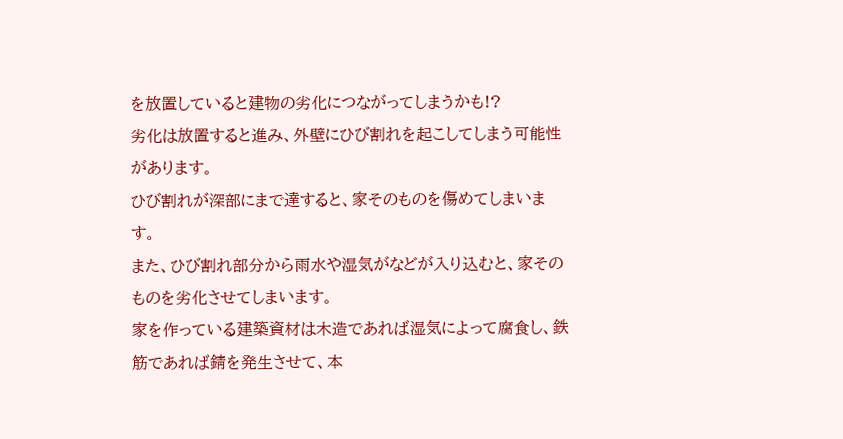を放置していると建物の劣化につながってしまうかも!?
劣化は放置すると進み、外壁にひび割れを起こしてしまう可能性があります。
ひび割れが深部にまで達すると、家そのものを傷めてしまいます。
また、ひび割れ部分から雨水や湿気がなどが入り込むと、家そのものを劣化させてしまいます。
家を作っている建築資材は木造であれば湿気によって腐食し、鉄筋であれば錆を発生させて、本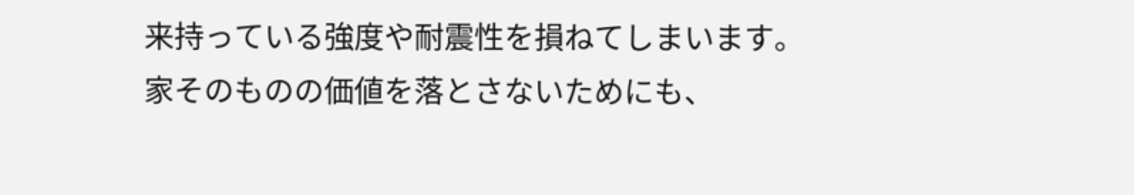来持っている強度や耐震性を損ねてしまいます。
家そのものの価値を落とさないためにも、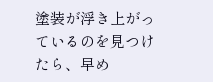塗装が浮き上がっているのを見つけたら、早め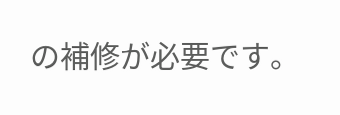の補修が必要です。